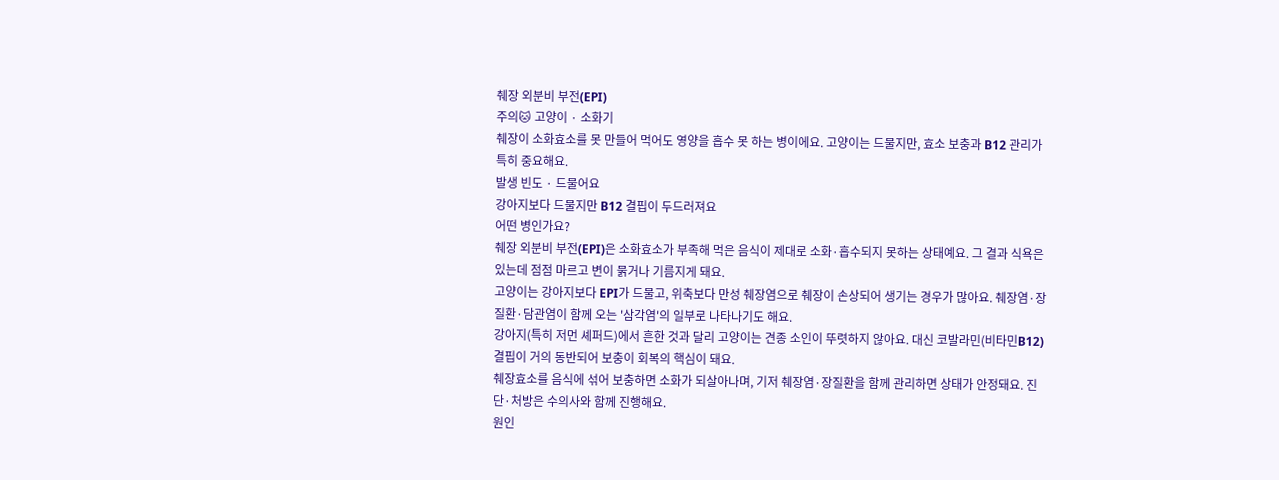췌장 외분비 부전(EPI)
주의🐱 고양이 · 소화기
췌장이 소화효소를 못 만들어 먹어도 영양을 흡수 못 하는 병이에요. 고양이는 드물지만, 효소 보충과 B12 관리가 특히 중요해요.
발생 빈도 · 드물어요
강아지보다 드물지만 B12 결핍이 두드러져요
어떤 병인가요?
췌장 외분비 부전(EPI)은 소화효소가 부족해 먹은 음식이 제대로 소화·흡수되지 못하는 상태예요. 그 결과 식욕은 있는데 점점 마르고 변이 묽거나 기름지게 돼요.
고양이는 강아지보다 EPI가 드물고, 위축보다 만성 췌장염으로 췌장이 손상되어 생기는 경우가 많아요. 췌장염·장질환·담관염이 함께 오는 '삼각염'의 일부로 나타나기도 해요.
강아지(특히 저먼 셰퍼드)에서 흔한 것과 달리 고양이는 견종 소인이 뚜렷하지 않아요. 대신 코발라민(비타민B12) 결핍이 거의 동반되어 보충이 회복의 핵심이 돼요.
췌장효소를 음식에 섞어 보충하면 소화가 되살아나며, 기저 췌장염·장질환을 함께 관리하면 상태가 안정돼요. 진단·처방은 수의사와 함께 진행해요.
원인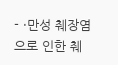- ·만성 췌장염으로 인한 췌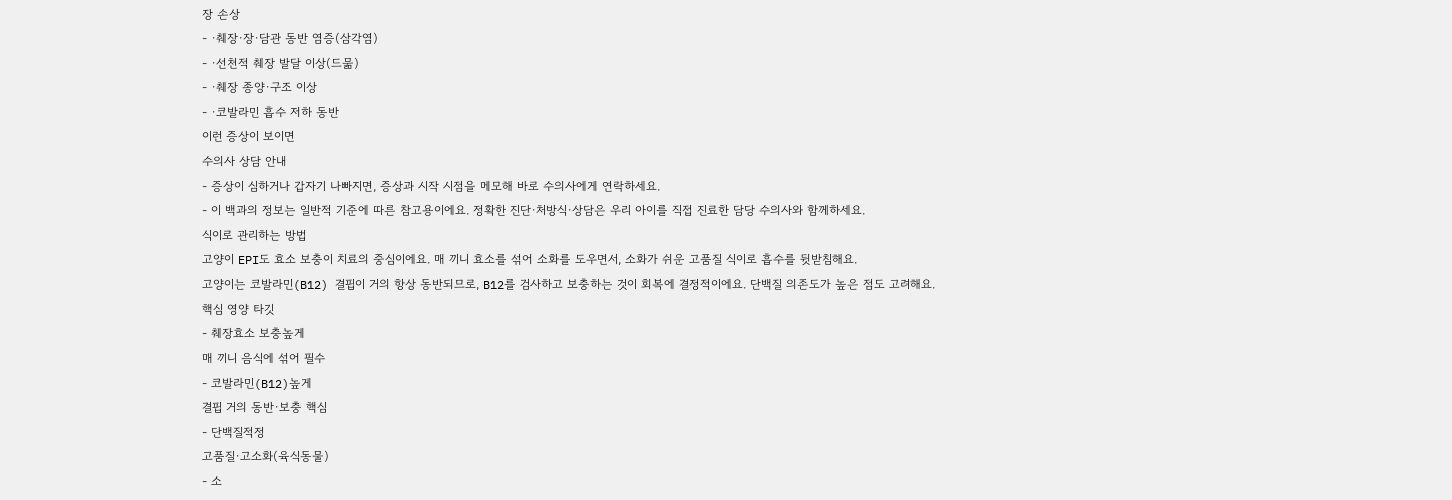장 손상
- ·췌장·장·담관 동반 염증(삼각염)
- ·선천적 췌장 발달 이상(드묾)
- ·췌장 종양·구조 이상
- ·코발라민 흡수 저하 동반
이런 증상이 보이면
수의사 상담 안내
- 증상이 심하거나 갑자기 나빠지면, 증상과 시작 시점을 메모해 바로 수의사에게 연락하세요.
- 이 백과의 정보는 일반적 기준에 따른 참고용이에요. 정확한 진단·처방식·상담은 우리 아이를 직접 진료한 담당 수의사와 함께하세요.
식이로 관리하는 방법
고양이 EPI도 효소 보충이 치료의 중심이에요. 매 끼니 효소를 섞어 소화를 도우면서, 소화가 쉬운 고품질 식이로 흡수를 뒷받침해요.
고양이는 코발라민(B12) 결핍이 거의 항상 동반되므로, B12를 검사하고 보충하는 것이 회복에 결정적이에요. 단백질 의존도가 높은 점도 고려해요.
핵심 영양 타깃
- 췌장효소 보충높게
매 끼니 음식에 섞어 필수
- 코발라민(B12)높게
결핍 거의 동반·보충 핵심
- 단백질적정
고품질·고소화(육식동물)
- 소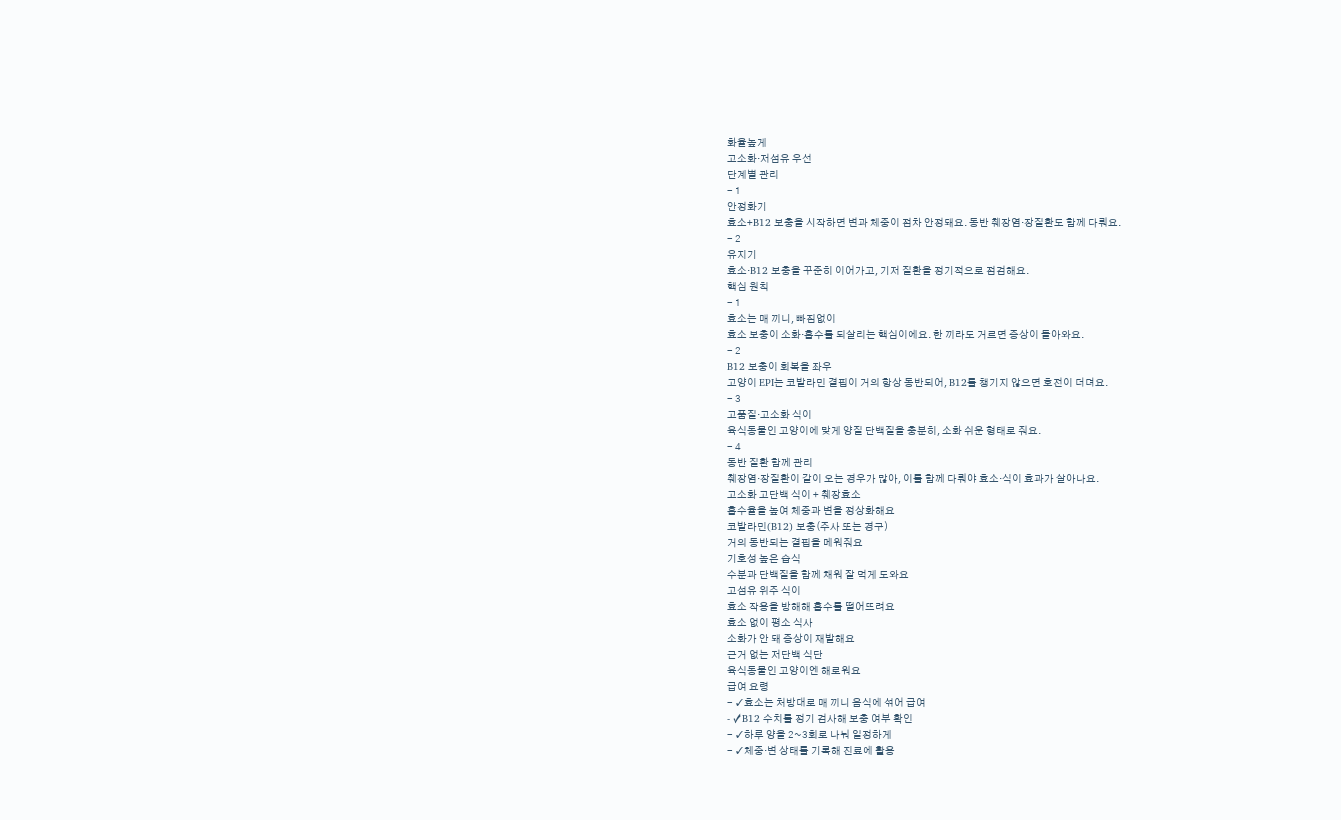화율높게
고소화·저섬유 우선
단계별 관리
- 1
안정화기
효소+B12 보충을 시작하면 변과 체중이 점차 안정돼요. 동반 췌장염·장질환도 함께 다뤄요.
- 2
유지기
효소·B12 보충을 꾸준히 이어가고, 기저 질환을 정기적으로 점검해요.
핵심 원칙
- 1
효소는 매 끼니, 빠짐없이
효소 보충이 소화·흡수를 되살리는 핵심이에요. 한 끼라도 거르면 증상이 돌아와요.
- 2
B12 보충이 회복을 좌우
고양이 EPI는 코발라민 결핍이 거의 항상 동반되어, B12를 챙기지 않으면 호전이 더뎌요.
- 3
고품질·고소화 식이
육식동물인 고양이에 맞게 양질 단백질을 충분히, 소화 쉬운 형태로 줘요.
- 4
동반 질환 함께 관리
췌장염·장질환이 같이 오는 경우가 많아, 이를 함께 다뤄야 효소·식이 효과가 살아나요.
고소화 고단백 식이 + 췌장효소
흡수율을 높여 체중과 변을 정상화해요
코발라민(B12) 보충(주사 또는 경구)
거의 동반되는 결핍을 메워줘요
기호성 높은 습식
수분과 단백질을 함께 채워 잘 먹게 도와요
고섬유 위주 식이
효소 작용을 방해해 흡수를 떨어뜨려요
효소 없이 평소 식사
소화가 안 돼 증상이 재발해요
근거 없는 저단백 식단
육식동물인 고양이엔 해로워요
급여 요령
- ✓효소는 처방대로 매 끼니 음식에 섞어 급여
- ✓B12 수치를 정기 검사해 보충 여부 확인
- ✓하루 양을 2~3회로 나눠 일정하게
- ✓체중·변 상태를 기록해 진료에 활용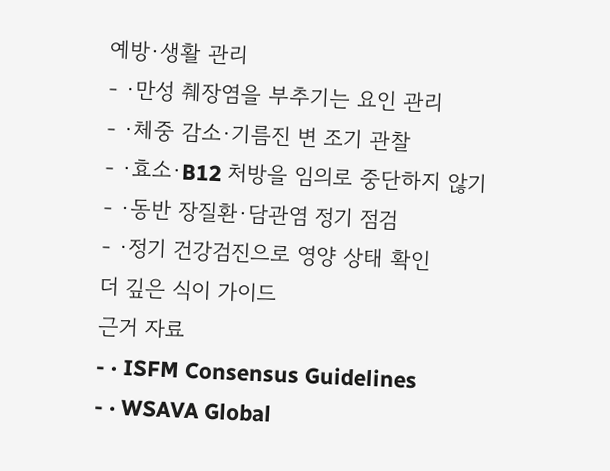예방·생활 관리
- ·만성 췌장염을 부추기는 요인 관리
- ·체중 감소·기름진 변 조기 관찰
- ·효소·B12 처방을 임의로 중단하지 않기
- ·동반 장질환·담관염 정기 점검
- ·정기 건강검진으로 영양 상태 확인
더 깊은 식이 가이드
근거 자료
- · ISFM Consensus Guidelines
- · WSAVA Global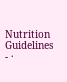Nutrition Guidelines
- ·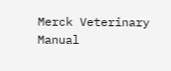Merck Veterinary Manual